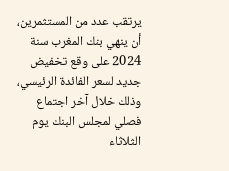يرتقب عدد من المستثمرين، أن ينهي بنك المغرب سنة 2024 على وقع تخفيض جديد لسعر الفائدة الرئيسي، وذلك خلال آخر اجتماع فصلي لمجلس البنك يوم الثلاثاء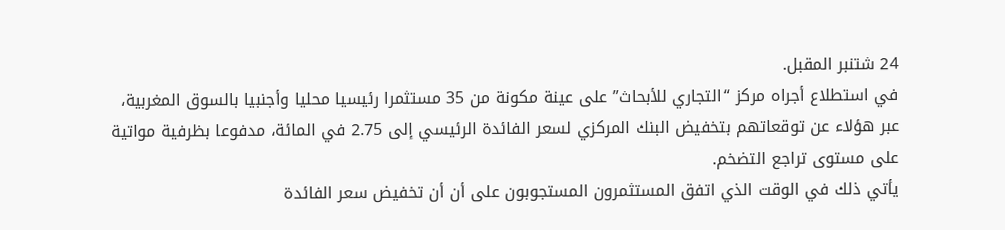24 شتنبر المقبل.
في استطلاع أجراه مركز “التجاري للأبحاث” على عينة مكونة من 35 مستثمرا رئيسيا محليا وأجنبيا بالسوق المغربية، عبر هؤلاء عن توقعاتهم بتخفيض البنك المركزي لسعر الفائدة الرئيسي إلى 2.75 في المائة، مدفوعا بظرفية مواتية على مستوى تراجع التضخم.
يأتي ذلك في الوقت الذي اتفق المستثمرون المستجوبون على أن أن تخفيض سعر الفائدة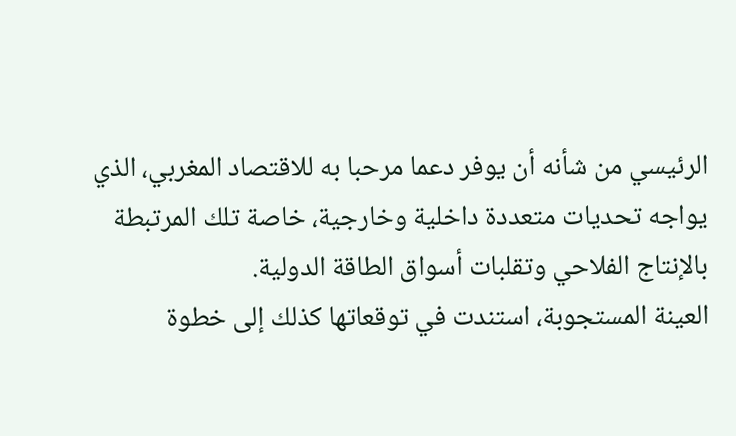الرئيسي من شأنه أن يوفر دعما مرحبا به للاقتصاد المغربي، الذي يواجه تحديات متعددة داخلية وخارجية، خاصة تلك المرتبطة بالإنتاج الفلاحي وتقلبات أسواق الطاقة الدولية.
العينة المستجوبة، استندت في توقعاتها كذلك إلى خطوة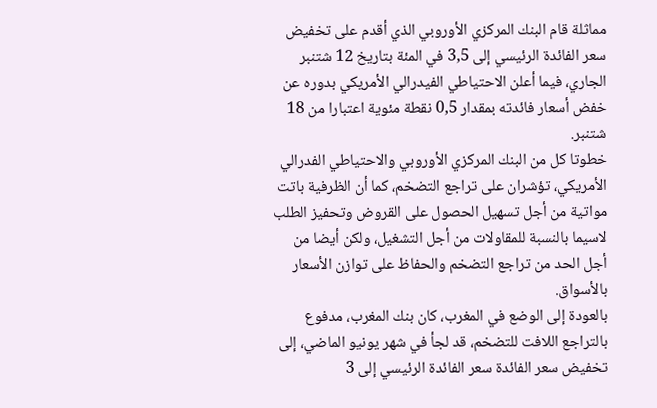مماثلة قام البنك المركزي الأوروبي الذي أقدم على تخفيض سعر الفائدة الرئيسي إلى 3,5 في المئة بتاريخ 12 شتنبر الجاري، فيما أعلن الاحتياطي الفيدرالي الأمريكي بدوره عن خفض أسعار فائدته بمقدار 0,5 نقطة مئوية اعتبارا من 18 شتنبر.
خطوتا كل من البنك المركزي الأوروبي والاحتياطي الفدرالي الأمريكي، تؤشران على تراجع التضخم، كما أن الظرفية باتت مواتية من أجل تسهيل الحصول على القروض وتحفيز الطلب لاسيما بالنسبة للمقاولات من أجل التشغيل، ولكن أيضا من أجل الحد من تراجع التضخم والحفاظ على توازن الأسعار بالأسواق.
بالعودة إلى الوضع في المغرب، كان بنك المغرب، مدفوع بالتراجع اللافت للتضخم، قد لجأ في شهر يونيو الماضي، إلى تخفيض سعر الفائدة سعر الفائدة الرئيسي إلى 3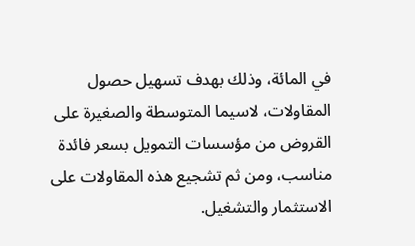في المائة، وذلك بهدف تسهيل حصول المقاولات، لاسيما المتوسطة والصغيرة على القروض من مؤسسات التمويل بسعر فائدة مناسب، ومن ثم تشجيع هذه المقاولات على الاستثمار والتشغيل.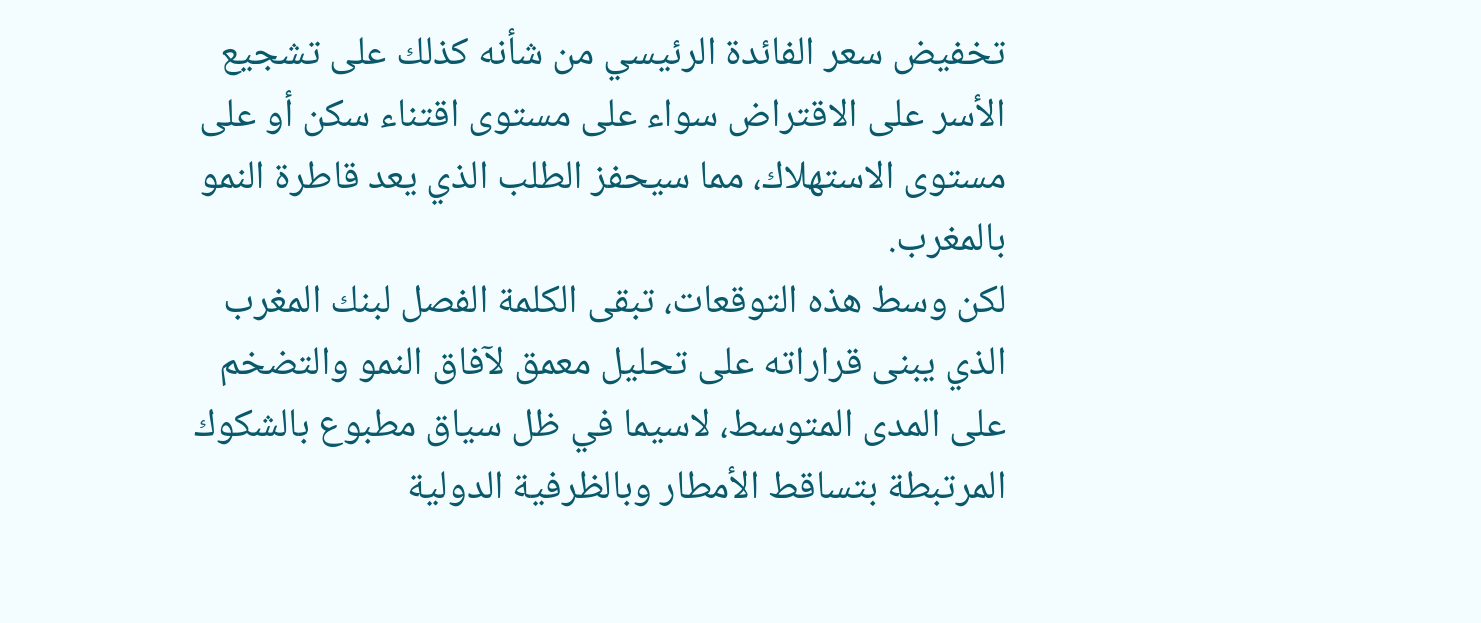تخفيض سعر الفائدة الرئيسي من شأنه كذلك على تشجيع الأسر على الاقتراض سواء على مستوى اقتناء سكن أو على مستوى الاستهلاك، مما سيحفز الطلب الذي يعد قاطرة النمو بالمغرب.
لكن وسط هذه التوقعات، تبقى الكلمة الفصل لبنك المغرب الذي يبنى قراراته على تحليل معمق لآفاق النمو والتضخم على المدى المتوسط، لاسيما في ظل سياق مطبوع بالشكوك المرتبطة بتساقط الأمطار وبالظرفية الدولية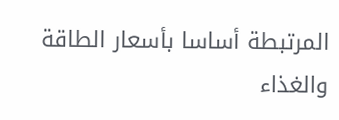المرتبطة أساسا بأسعار الطاقة والغذاء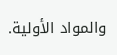والمواد الأولية.